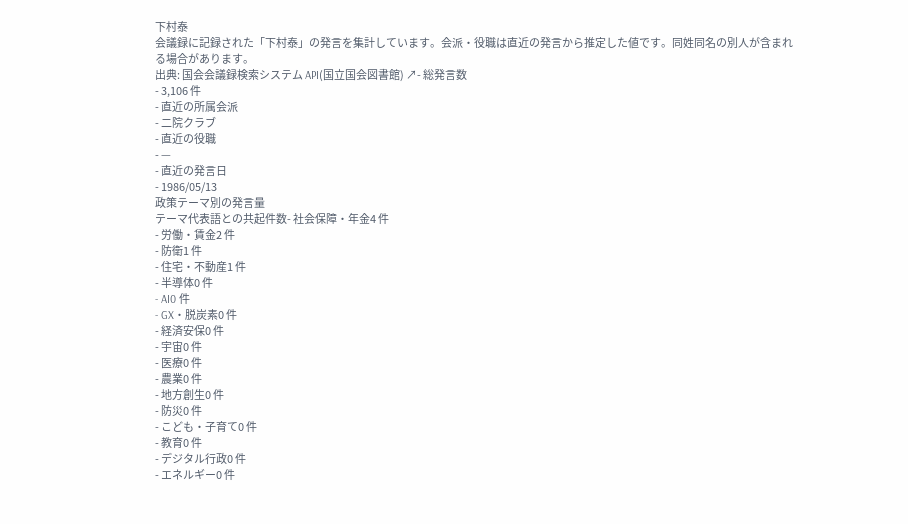下村泰
会議録に記録された「下村泰」の発言を集計しています。会派・役職は直近の発言から推定した値です。同姓同名の別人が含まれる場合があります。
出典: 国会会議録検索システム API(国立国会図書館) ↗- 総発言数
- 3,106 件
- 直近の所属会派
- 二院クラブ
- 直近の役職
- —
- 直近の発言日
- 1986/05/13
政策テーマ別の発言量
テーマ代表語との共起件数- 社会保障・年金4 件
- 労働・賃金2 件
- 防衛1 件
- 住宅・不動産1 件
- 半導体0 件
- AI0 件
- GX・脱炭素0 件
- 経済安保0 件
- 宇宙0 件
- 医療0 件
- 農業0 件
- 地方創生0 件
- 防災0 件
- こども・子育て0 件
- 教育0 件
- デジタル行政0 件
- エネルギー0 件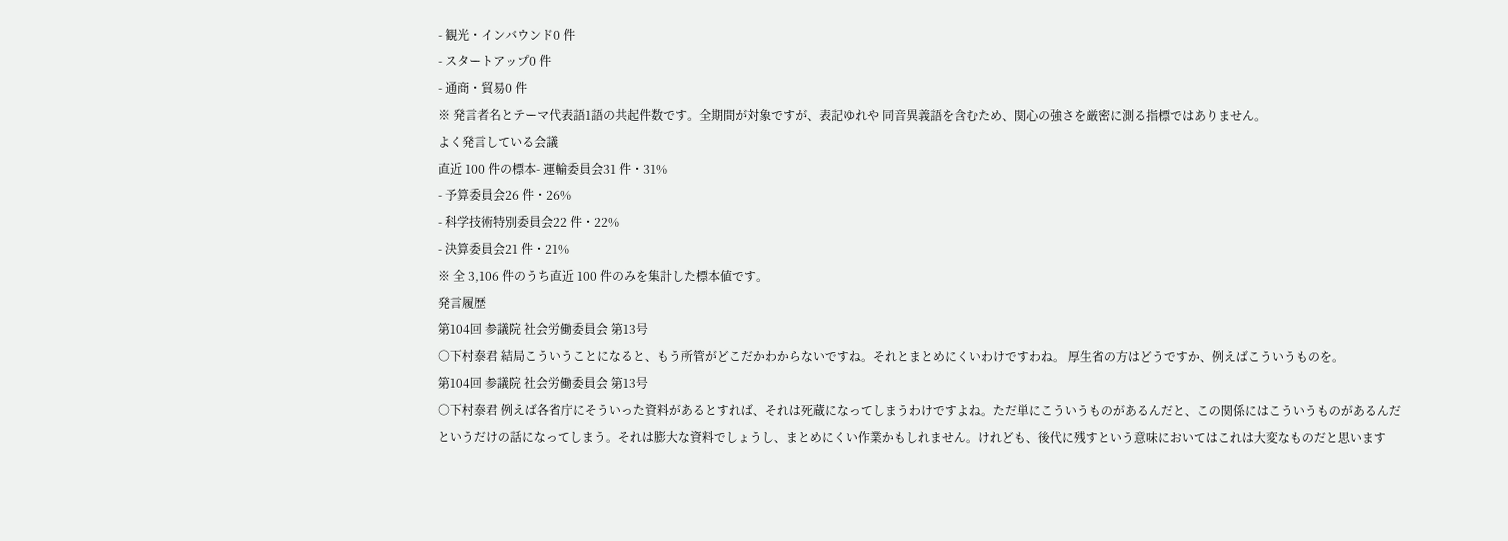- 観光・インバウンド0 件
- スタートアップ0 件
- 通商・貿易0 件
※ 発言者名とテーマ代表語1語の共起件数です。全期間が対象ですが、表記ゆれや 同音異義語を含むため、関心の強さを厳密に測る指標ではありません。
よく発言している会議
直近 100 件の標本- 運輸委員会31 件・31%
- 予算委員会26 件・26%
- 科学技術特別委員会22 件・22%
- 決算委員会21 件・21%
※ 全 3,106 件のうち直近 100 件のみを集計した標本値です。
発言履歴
第104回 参議院 社会労働委員会 第13号
○下村泰君 結局こういうことになると、もう所管がどこだかわからないですね。それとまとめにくいわけですわね。 厚生省の方はどうですか、例えばこういうものを。
第104回 参議院 社会労働委員会 第13号
○下村泰君 例えば各省庁にそういった資料があるとすれば、それは死蔵になってしまうわけですよね。ただ単にこういうものがあるんだと、この関係にはこういうものがあるんだというだけの話になってしまう。それは膨大な資料でしょうし、まとめにくい作業かもしれません。けれども、後代に残すという意味においてはこれは大変なものだと思います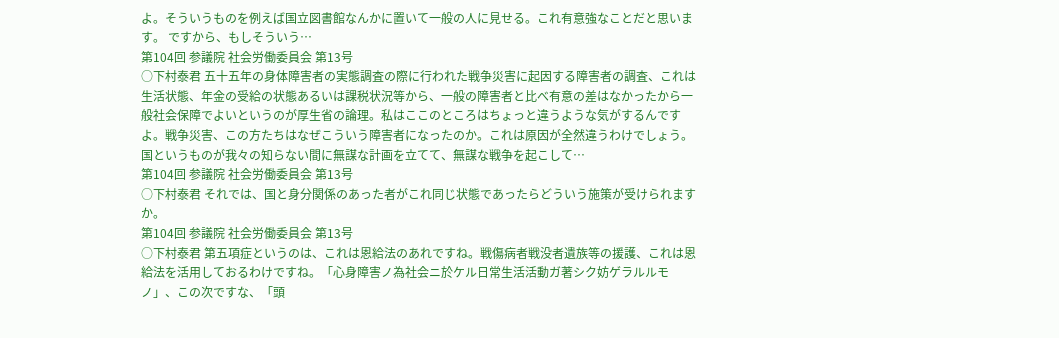よ。そういうものを例えば国立図書館なんかに置いて一般の人に見せる。これ有意強なことだと思います。 ですから、もしそういう…
第104回 参議院 社会労働委員会 第13号
○下村泰君 五十五年の身体障害者の実態調査の際に行われた戦争災害に起因する障害者の調査、これは生活状態、年金の受給の状態あるいは課税状況等から、一般の障害者と比べ有意の差はなかったから一般社会保障でよいというのが厚生省の論理。私はここのところはちょっと違うような気がするんですよ。戦争災害、この方たちはなぜこういう障害者になったのか。これは原因が全然違うわけでしょう。国というものが我々の知らない間に無謀な計画を立てて、無謀な戦争を起こして…
第104回 参議院 社会労働委員会 第13号
○下村泰君 それでは、国と身分関係のあった者がこれ同じ状態であったらどういう施策が受けられますか。
第104回 参議院 社会労働委員会 第13号
○下村泰君 第五項症というのは、これは恩給法のあれですね。戦傷病者戦没者遺族等の援護、これは恩給法を活用しておるわけですね。「心身障害ノ為社会ニ於ケル日常生活活動ガ著シク妨ゲラルルモノ」、この次ですな、「頭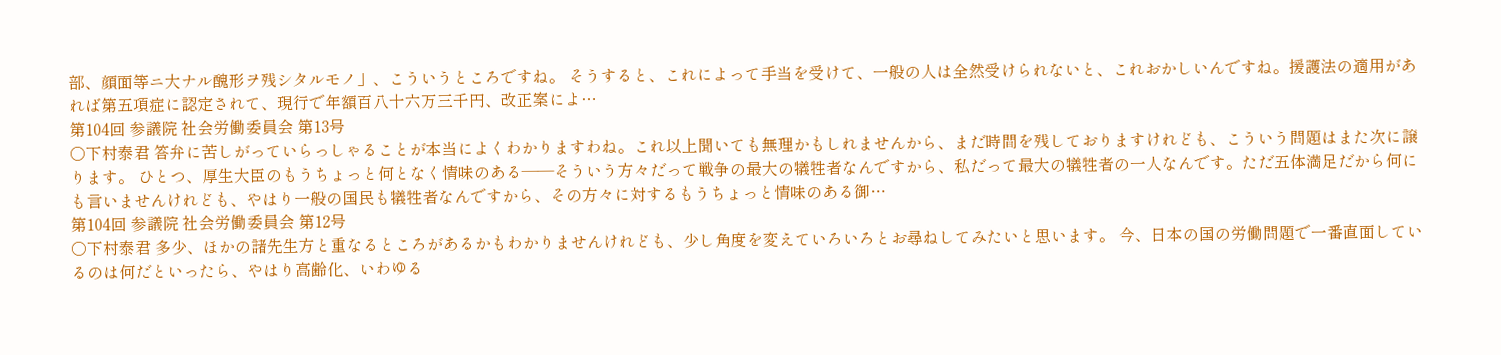部、顔面等ニ大ナル醜形ヲ残シタルモノ」、こういうところですね。 そうすると、これによって手当を受けて、一般の人は全然受けられないと、これおかしいんですね。援護法の適用があれば第五項症に認定されて、現行で年額百八十六万三千円、改正案によ…
第104回 参議院 社会労働委員会 第13号
○下村泰君 答弁に苦しがっていらっしゃることが本当によくわかりますわね。これ以上聞いても無理かもしれませんから、まだ時間を残しておりますけれども、こういう問題はまた次に譲ります。 ひとつ、厚生大臣のもうちょっと何となく情味のある――そういう方々だって戦争の最大の犠牲者なんですから、私だって最大の犠牲者の一人なんです。ただ五体満足だから何にも言いませんけれども、やはり一般の国民も犠牲者なんですから、その方々に対するもうちょっと情味のある御…
第104回 参議院 社会労働委員会 第12号
○下村泰君 多少、ほかの諸先生方と重なるところがあるかもわかりませんけれども、少し角度を変えていろいろとお尋ねしてみたいと思います。 今、日本の国の労働問題で一番直面しているのは何だといったら、やはり高齢化、いわゆる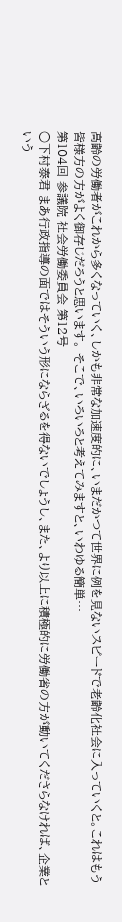高齢の労働者がこれから多くなっていく、しかも非常な加速度的に、いまだかつて世界に例を見ないスピードで老齢化社会に入っていくと。これはもう皆様方の方がよく御存じだろうと思います。 そこで、いろいろと考えてみますと、いわゆる簡単…
第104回 参議院 社会労働委員会 第12号
○下村泰君 まあ行政指導の面ではそういう形にならざるを得ないでしょうし、また、より以上に積極的に労働省の方が動いてくださらなければ、企業という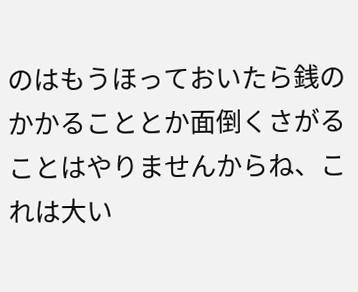のはもうほっておいたら銭のかかることとか面倒くさがることはやりませんからね、これは大い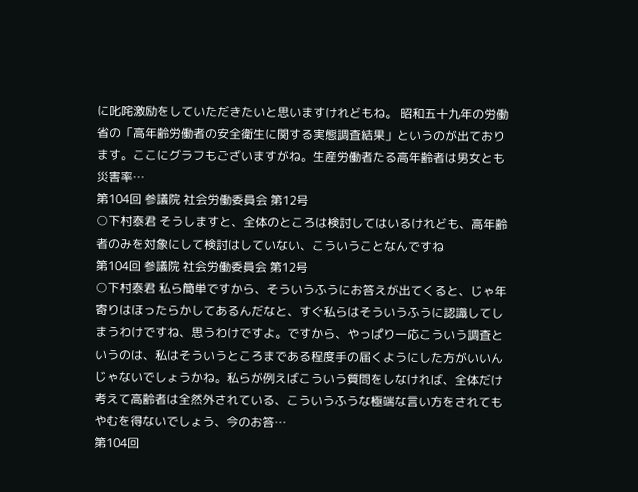に叱咤激励をしていただきたいと思いますけれどもね。 昭和五十九年の労働省の「高年齢労働者の安全衛生に関する実態調査結果」というのが出ております。ここにグラフもございますがね。生産労働者たる高年齢者は男女とも災害率…
第104回 参議院 社会労働委員会 第12号
○下村泰君 そうしますと、全体のところは検討してはいるけれども、高年齢者のみを対象にして検討はしていない、こういうことなんですね
第104回 参議院 社会労働委員会 第12号
○下村泰君 私ら簡単ですから、そういうふうにお答えが出てくると、じゃ年寄りはほったらかしてあるんだなと、すぐ私らはそういうふうに認識してしまうわけですね、思うわけですよ。ですから、やっぱり一応こういう調査というのは、私はそういうところまである程度手の届くようにした方がいいんじゃないでしょうかね。私らが例えばこういう質問をしなければ、全体だけ考えて高齢者は全然外されている、こういうふうな極端な言い方をされてもやむを得ないでしょう、今のお答…
第104回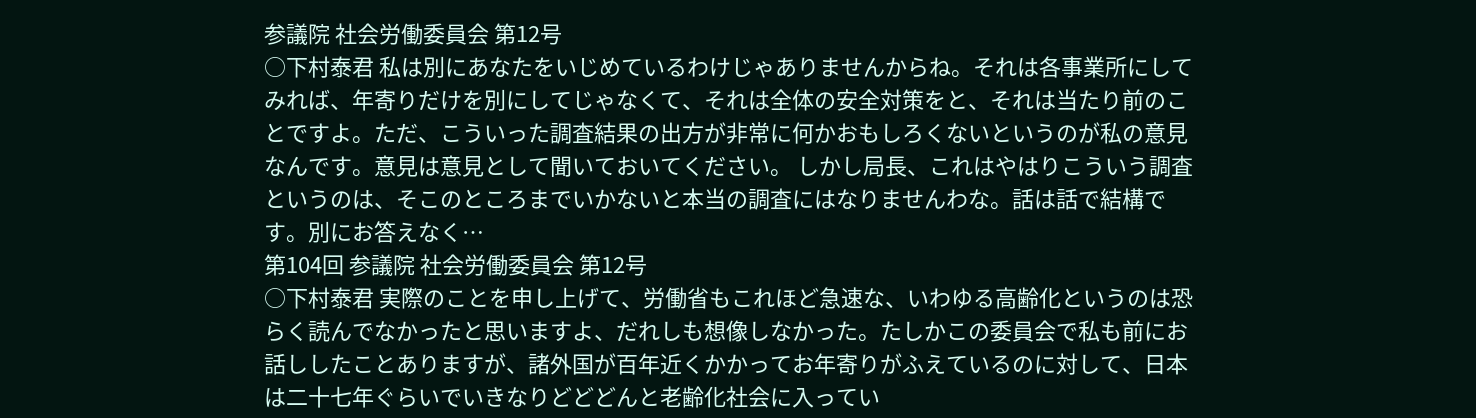参議院 社会労働委員会 第12号
○下村泰君 私は別にあなたをいじめているわけじゃありませんからね。それは各事業所にしてみれば、年寄りだけを別にしてじゃなくて、それは全体の安全対策をと、それは当たり前のことですよ。ただ、こういった調査結果の出方が非常に何かおもしろくないというのが私の意見なんです。意見は意見として聞いておいてください。 しかし局長、これはやはりこういう調査というのは、そこのところまでいかないと本当の調査にはなりませんわな。話は話で結構です。別にお答えなく…
第104回 参議院 社会労働委員会 第12号
○下村泰君 実際のことを申し上げて、労働省もこれほど急速な、いわゆる高齢化というのは恐らく読んでなかったと思いますよ、だれしも想像しなかった。たしかこの委員会で私も前にお話ししたことありますが、諸外国が百年近くかかってお年寄りがふえているのに対して、日本は二十七年ぐらいでいきなりどどどんと老齢化社会に入ってい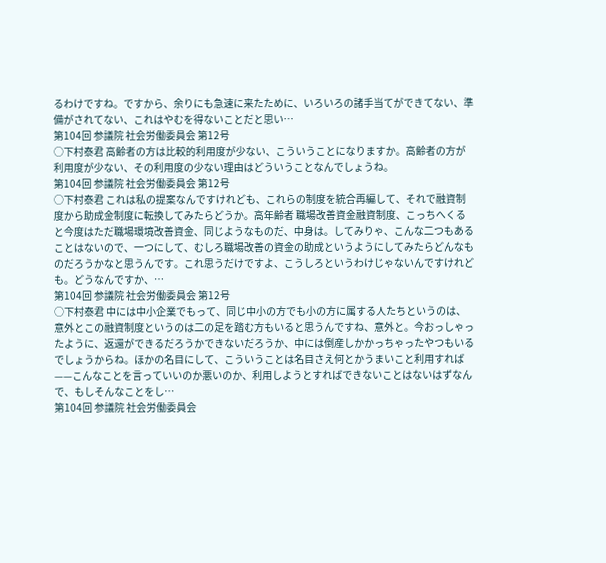るわけですね。ですから、余りにも急速に来たために、いろいろの諸手当てができてない、準備がされてない、これはやむを得ないことだと思い…
第104回 参議院 社会労働委員会 第12号
○下村泰君 高齢者の方は比較的利用度が少ない、こういうことになりますか。高齢者の方が利用度が少ない、その利用度の少ない理由はどういうことなんでしょうね。
第104回 参議院 社会労働委員会 第12号
○下村泰君 これは私の提案なんですけれども、これらの制度を統合再編して、それで融資制度から助成金制度に転換してみたらどうか。高年齢者 職場改善資金融資制度、こっちへくると今度はただ職場環境改善資金、同じようなものだ、中身は。してみりゃ、こんな二つもあることはないので、一つにして、むしろ職場改善の資金の助成というようにしてみたらどんなものだろうかなと思うんです。これ思うだけですよ、こうしろというわけじゃないんですけれども。どうなんですか、…
第104回 参議院 社会労働委員会 第12号
○下村泰君 中には中小企業でもって、同じ中小の方でも小の方に属する人たちというのは、意外とこの融資制度というのは二の足を踏む方もいると思うんですね、意外と。今おっしゃったように、返還ができるだろうかできないだろうか、中には倒産しかかっちゃったやつもいるでしょうからね。ほかの名目にして、こういうことは名目さえ何とかうまいこと利用すれば——こんなことを言っていいのか悪いのか、利用しようとすればできないことはないはずなんで、もしそんなことをし…
第104回 参議院 社会労働委員会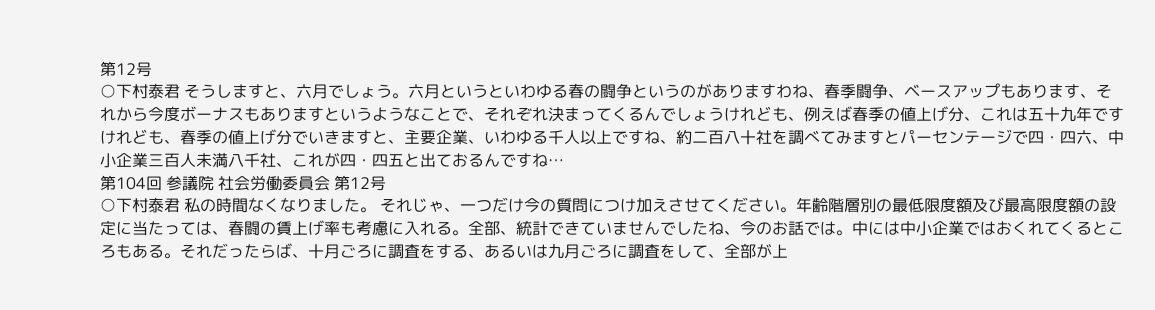第12号
○下村泰君 そうしますと、六月でしょう。六月というといわゆる春の闘争というのがありますわね、春季闘争、ベースアップもあります、それから今度ボーナスもありますというようなことで、それぞれ決まってくるんでしょうけれども、例えば春季の値上げ分、これは五十九年ですけれども、春季の値上げ分でいきますと、主要企業、いわゆる千人以上ですね、約二百八十社を調べてみますとパーセンテージで四・四六、中小企業三百人未満八千社、これが四・四五と出ておるんですね…
第104回 参議院 社会労働委員会 第12号
○下村泰君 私の時間なくなりました。 それじゃ、一つだけ今の質問につけ加えさせてください。年齢階層別の最低限度額及び最高限度額の設定に当たっては、春闘の賃上げ率も考慮に入れる。全部、統計できていませんでしたね、今のお話では。中には中小企業ではおくれてくるところもある。それだったらば、十月ごろに調査をする、あるいは九月ごろに調査をして、全部が上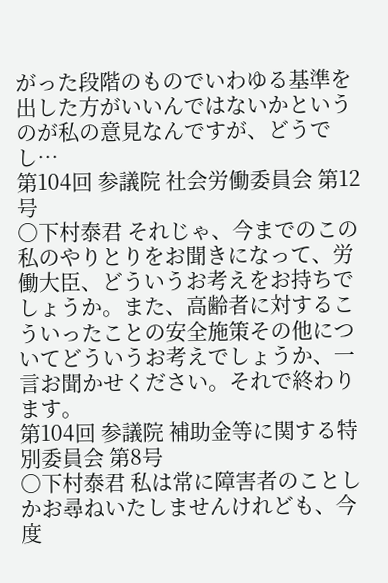がった段階のものでいわゆる基準を出した方がいいんではないかというのが私の意見なんですが、どうでし…
第104回 参議院 社会労働委員会 第12号
○下村泰君 それじゃ、今までのこの私のやりとりをお聞きになって、労働大臣、どういうお考えをお持ちでしょうか。また、高齢者に対するこういったことの安全施策その他についてどういうお考えでしょうか、一言お聞かせください。それで終わります。
第104回 参議院 補助金等に関する特別委員会 第8号
○下村泰君 私は常に障害者のことしかお尋ねいたしませんけれども、今度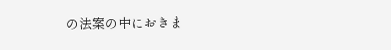の法案の中におきま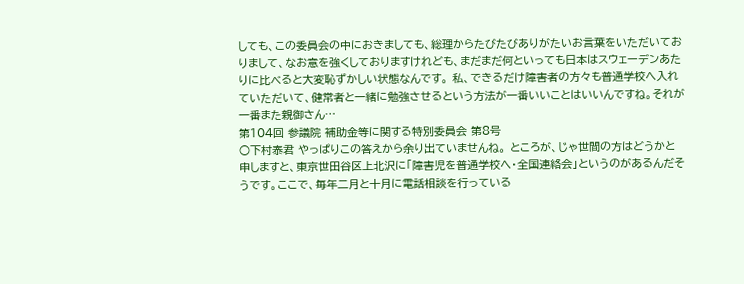しても、この委員会の中におきましても、総理からたびたびありがたいお言葉をいただいておりまして、なお意を強くしておりますけれども、まだまだ何といっても日本はスウェーデンあたりに比べると大変恥ずかしい状態なんです。 私、できるだけ障害者の方々も普通学校へ入れていただいて、健常者と一緒に勉強させるという方法が一番いいことはいいんですね。それが一番また親御さん…
第104回 参議院 補助金等に関する特別委員会 第8号
○下村泰君 やっぱりこの答えから余り出ていませんね。 ところが、じゃ世間の方はどうかと申しますと、東京世田谷区上北沢に「障害児を普通学校へ・全国連絡会」というのがあるんだそうです。ここで、毎年二月と十月に電話相談を行っている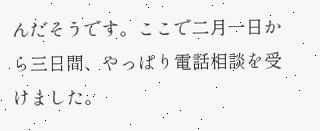んだそうです。ここで二月一日から三日間、やっぱり電話相談を受けました。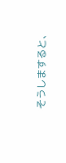そうしますると、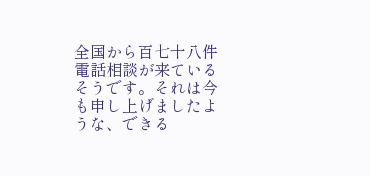全国から百七十八件電話相談が来ているそうです。それは今も申し上げましたような、できる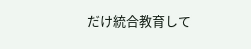だけ統合教育して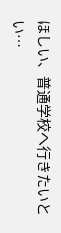ほしい、普通学校へ行きたいとい…